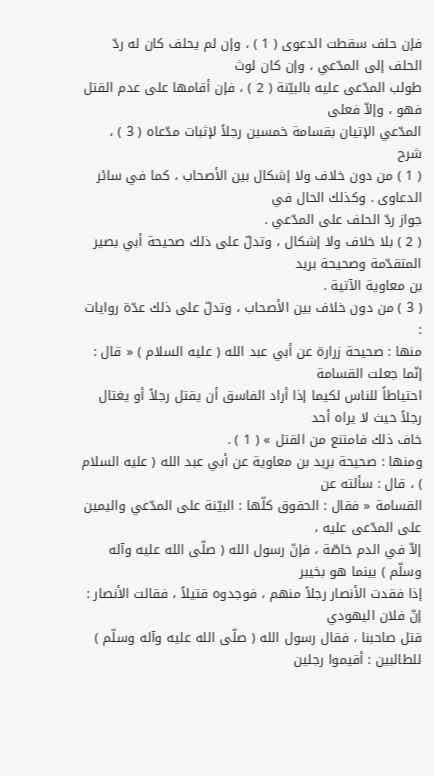فإن حلف سقطت الدعوى ( 1 ) ، وإن لم يحلف كان له ردّ الحلف إلى المدّعي ، وإن كان لوث
طولب المدّعى عليه بالبيّنة ( 2 ) ، فإن أقامها على عدم القتل فهو ، وإلاّ فعلى
المدّعي الإتيان بقسامة خمسين رجلاً لإثبات مدّعاه ( 3 ) ،
شرح
( 1 ) من دون خلاف ولا إشكال بين الأصحاب ، كما في سائر الدعاوى . وكذلك الحال في
جواز ردّ الحلف على المدّعي .
( 2 ) بلا خلاف ولا إشكال ، وتدلّ على ذلك صحيحة أبي بصير المتقدّمة وصحيحة بريد
بن معاوية الآتية .
( 3 ) من دون خلاف بين الأصحاب ، وتدلّ على ذلك عدّة روايات :
منها : صحيحة زرارة عن أبي عبد الله ( عليه السلام ) « قال : إنّما جعلت القسامة
احتياطاً للناس لكيما إذا أراد الفاسق أن يقتل رجلاً أو يغتال رجلاً حيث لا يراه أحد
خاف ذلك فامتنع من القتل » ( 1 ) .
ومنها : صحيحة بريد بن معاوية عن أبي عبد الله ( عليه السلام ) ، قال : سألته عن
القسامة « فقال : الحقوق كلّها : البيّنة على المدّعي واليمين على المدّعى عليه ،
إلاّ في الدم خاصّة ، فإنّ رسول الله ( صلّى الله عليه وآله وسلّم ) بينما هو بخيبر
إذا فقدت الأنصار رجلاً منهم ، فوجدوه قتيلاً ، فقالت الأنصار : إنّ فلان اليهودي
قتل صاحبنا ، فقال رسول الله ( صلّى الله عليه وآله وسلّم ) للطالبين : أقيموا رجلين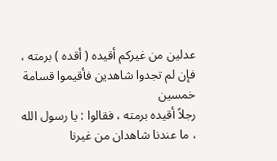عدلين من غيركم أقيده ( أقده ) برمته ، فإن لم تجدوا شاهدين فأقيموا قسامة خمسين
رجلاً أقيده برمته ، فقالوا : يا رسول الله ، ما عندنا شاهدان من غيرنا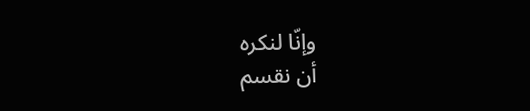وإنّا لنكره
أن نقسم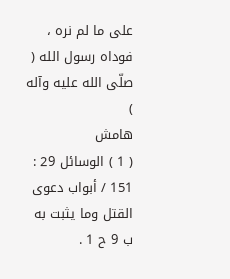على ما لم نره ، فوداه رسول الله ( صلّى الله عليه وآله )
هامش
( 1 ) الوسائل 29 : 151 / أبواب دعوى القتل وما يثبت به ب 9 ح 1 .